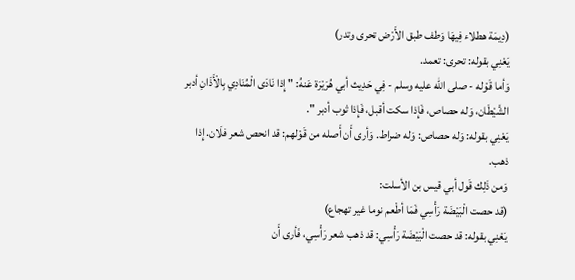(دِيمَة هطلاء فِيهَا وَطف طبق الأَرْض تحرى وتدر)
يَعْنِي بقوله: تحرى: تعمد.
وَأما قَوْله - صلى الله عليه وسلم - فِي حَدِيث أبي هُرَيْرَة عَنهُ: " إِذا نَادَى الْمُنَادِي بِالْأَذَانِ أدبر الشَّيْطَان، وَله حصاص، فَإِذا سكت أقبل، فَإِذا ثوب أدبر ".
يَعْنِي بقوله: وَله حصاص: وَله ضراط. وَأرى أَن أَصله من قَوْلهم: قد انحص شعر فلَان. إِذا ذهب.
وَمن ذَلِك قَول أبي قيس بن الأسلت:
(قد حصت الْبَيْضَة رَأْسِي فَمَا أطْعم نوما غير تهجاع)
يَعْنِي بقوله: قد حصت الْبَيْضَة رَأْسِي: قد ذهب شعر رَأْسِي، فَأرى أَن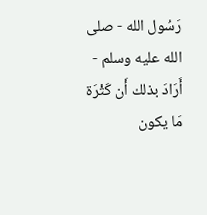رَسُول الله - صلى الله عليه وسلم - أَرَادَ بذلك أَن كَثْرَة مَا يكون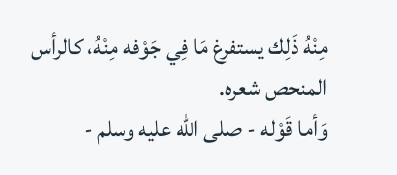مِنْهُ ذَلِك يستفرغ مَا فِي جَوْفه مِنْهُ، كالرأس المنحص شعره.
وَأما قَوْله - صلى الله عليه وسلم -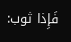فَإِذا ثوب: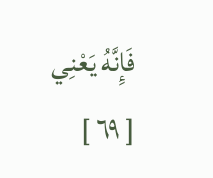فَإِنَّهُ يَعْنِي
[ ٦٩ ]